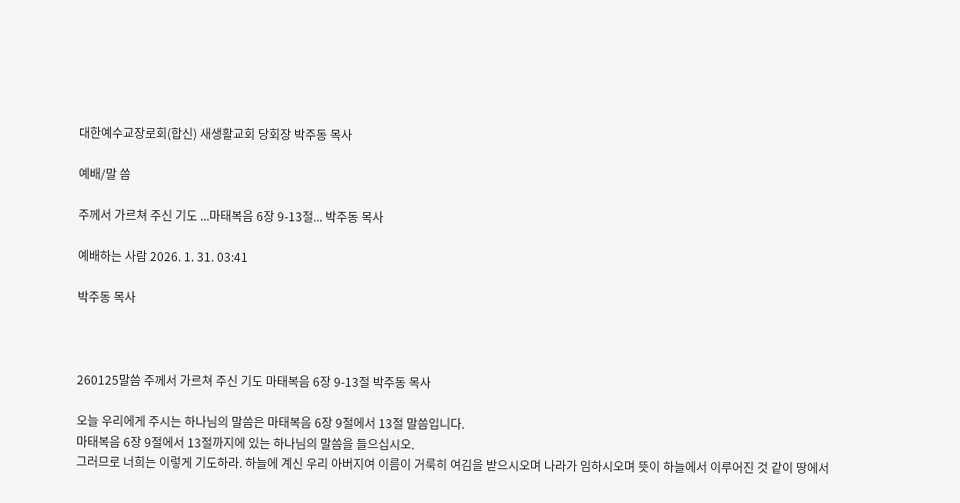대한예수교장로회(합신) 새생활교회 당회장 박주동 목사

예배/말 씀

주께서 가르쳐 주신 기도 ...마태복음 6장 9-13절... 박주동 목사

예배하는 사람 2026. 1. 31. 03:41

박주동 목사



260125말씀 주께서 가르쳐 주신 기도 마태복음 6장 9-13절 박주동 목사

오늘 우리에게 주시는 하나님의 말씀은 마태복음 6장 9절에서 13절 말씀입니다.
마태복음 6장 9절에서 13절까지에 있는 하나님의 말씀을 들으십시오.
그러므로 너희는 이렇게 기도하라. 하늘에 계신 우리 아버지여 이름이 거룩히 여김을 받으시오며 나라가 임하시오며 뜻이 하늘에서 이루어진 것 같이 땅에서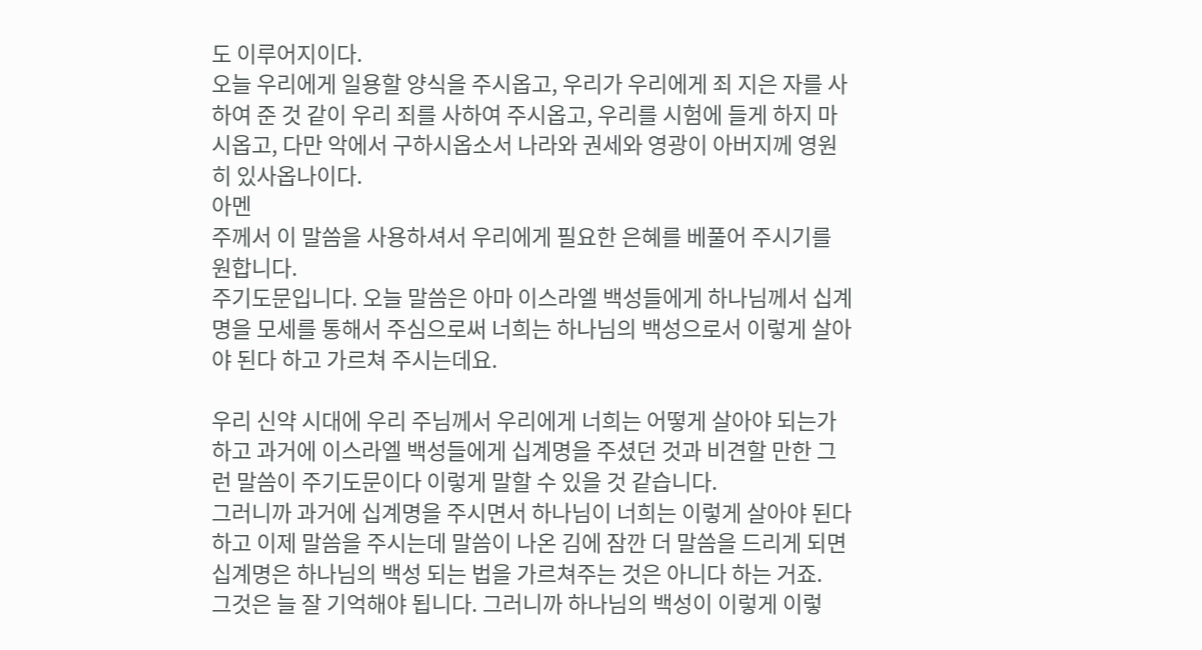도 이루어지이다.
오늘 우리에게 일용할 양식을 주시옵고, 우리가 우리에게 죄 지은 자를 사하여 준 것 같이 우리 죄를 사하여 주시옵고, 우리를 시험에 들게 하지 마시옵고, 다만 악에서 구하시옵소서 나라와 권세와 영광이 아버지께 영원히 있사옵나이다.
아멘
주께서 이 말씀을 사용하셔서 우리에게 필요한 은혜를 베풀어 주시기를 원합니다.
주기도문입니다. 오늘 말씀은 아마 이스라엘 백성들에게 하나님께서 십계명을 모세를 통해서 주심으로써 너희는 하나님의 백성으로서 이렇게 살아야 된다 하고 가르쳐 주시는데요.

우리 신약 시대에 우리 주님께서 우리에게 너희는 어떻게 살아야 되는가 하고 과거에 이스라엘 백성들에게 십계명을 주셨던 것과 비견할 만한 그런 말씀이 주기도문이다 이렇게 말할 수 있을 것 같습니다.
그러니까 과거에 십계명을 주시면서 하나님이 너희는 이렇게 살아야 된다 하고 이제 말씀을 주시는데 말씀이 나온 김에 잠깐 더 말씀을 드리게 되면 십계명은 하나님의 백성 되는 법을 가르쳐주는 것은 아니다 하는 거죠.
그것은 늘 잘 기억해야 됩니다. 그러니까 하나님의 백성이 이렇게 이렇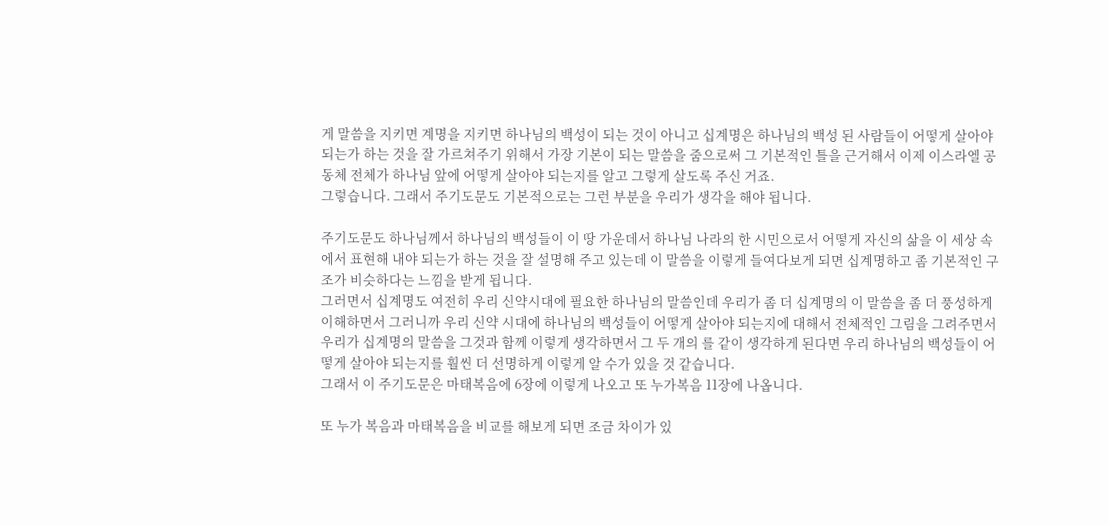게 말씀을 지키면 계명을 지키면 하나님의 백성이 되는 것이 아니고 십계명은 하나님의 백성 된 사람들이 어떻게 살아야 되는가 하는 것을 잘 가르쳐주기 위해서 가장 기본이 되는 말씀을 줌으로써 그 기본적인 틀을 근거해서 이제 이스라엘 공동체 전체가 하나님 앞에 어떻게 살아야 되는지를 알고 그렇게 살도록 주신 거죠.
그렇습니다. 그래서 주기도문도 기본적으로는 그런 부분을 우리가 생각을 해야 됩니다.

주기도문도 하나님께서 하나님의 백성들이 이 땅 가운데서 하나님 나라의 한 시민으로서 어떻게 자신의 삶을 이 세상 속에서 표현해 내야 되는가 하는 것을 잘 설명해 주고 있는데 이 말씀을 이렇게 들여다보게 되면 십계명하고 좀 기본적인 구조가 비슷하다는 느낌을 받게 됩니다.
그러면서 십계명도 여전히 우리 신약시대에 필요한 하나님의 말씀인데 우리가 좀 더 십계명의 이 말씀을 좀 더 풍성하게 이해하면서 그러니까 우리 신약 시대에 하나님의 백성들이 어떻게 살아야 되는지에 대해서 전체적인 그림을 그려주면서 우리가 십계명의 말씀을 그것과 함께 이렇게 생각하면서 그 두 개의 를 같이 생각하게 된다면 우리 하나님의 백성들이 어떻게 살아야 되는지를 훨씬 더 선명하게 이렇게 알 수가 있을 것 같습니다.
그래서 이 주기도문은 마태복음에 6장에 이렇게 나오고 또 누가복음 11장에 나옵니다.

또 누가 복음과 마태복음을 비교를 해보게 되면 조금 차이가 있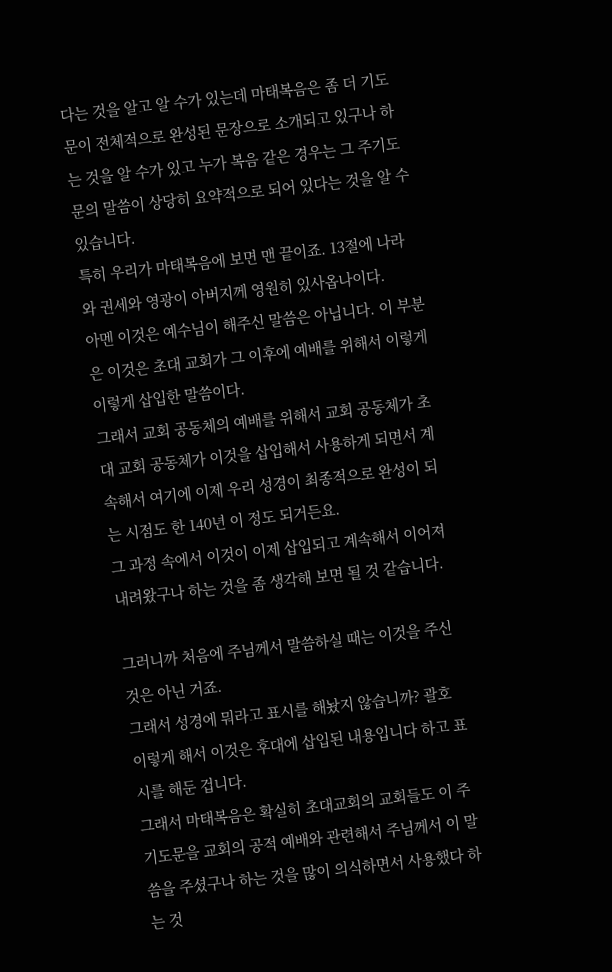다는 것을 알고 알 수가 있는데 마태복음은 좀 더 기도문이 전체적으로 완성된 문장으로 소개되고 있구나 하는 것을 알 수가 있고 누가 복음 같은 경우는 그 주기도문의 말씀이 상당히 요약적으로 되어 있다는 것을 알 수 있습니다.
특히 우리가 마태복음에 보면 맨 끝이죠. 13절에 나라와 권세와 영광이 아버지께 영원히 있사옵나이다.
아멘 이것은 예수님이 해주신 말씀은 아닙니다. 이 부분은 이것은 초대 교회가 그 이후에 예배를 위해서 이렇게 이렇게 삽입한 말씀이다.
그래서 교회 공동체의 예배를 위해서 교회 공동체가 초대 교회 공동체가 이것을 삽입해서 사용하게 되면서 계속해서 여기에 이제 우리 성경이 최종적으로 완성이 되는 시점도 한 140년 이 정도 되거든요.
그 과정 속에서 이것이 이제 삽입되고 계속해서 이어져 내려왔구나 하는 것을 좀 생각해 보면 될 것 같습니다.

그러니까 처음에 주님께서 말씀하실 때는 이것을 주신 것은 아닌 거죠.
그래서 성경에 뭐라고 표시를 해놨지 않습니까? 괄호 이렇게 해서 이것은 후대에 삽입된 내용입니다 하고 표시를 해둔 겁니다.
그래서 마태복음은 확실히 초대교회의 교회들도 이 주기도문을 교회의 공적 예배와 관련해서 주님께서 이 말씀을 주셨구나 하는 것을 많이 의식하면서 사용했다 하는 것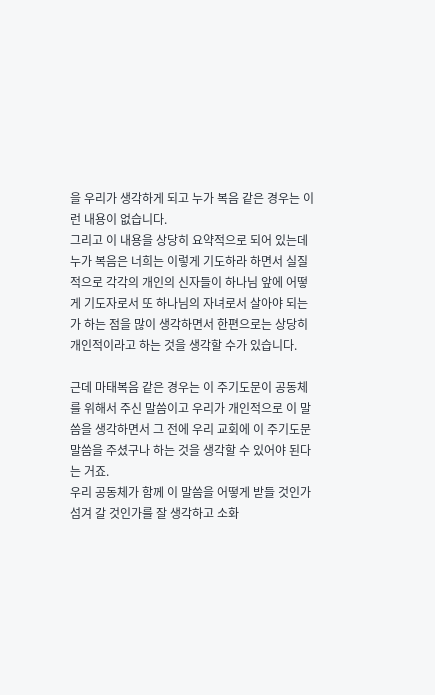을 우리가 생각하게 되고 누가 복음 같은 경우는 이런 내용이 없습니다.
그리고 이 내용을 상당히 요약적으로 되어 있는데 누가 복음은 너희는 이렇게 기도하라 하면서 실질적으로 각각의 개인의 신자들이 하나님 앞에 어떻게 기도자로서 또 하나님의 자녀로서 살아야 되는가 하는 점을 많이 생각하면서 한편으로는 상당히 개인적이라고 하는 것을 생각할 수가 있습니다.

근데 마태복음 같은 경우는 이 주기도문이 공동체를 위해서 주신 말씀이고 우리가 개인적으로 이 말씀을 생각하면서 그 전에 우리 교회에 이 주기도문 말씀을 주셨구나 하는 것을 생각할 수 있어야 된다는 거죠.
우리 공동체가 함께 이 말씀을 어떻게 받들 것인가 섬겨 갈 것인가를 잘 생각하고 소화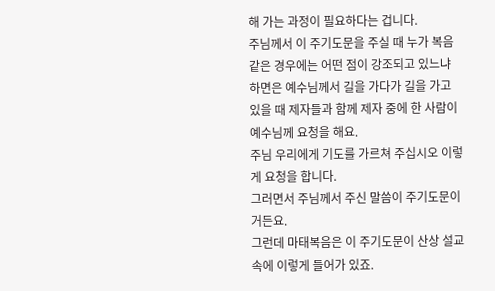해 가는 과정이 필요하다는 겁니다.
주님께서 이 주기도문을 주실 때 누가 복음 같은 경우에는 어떤 점이 강조되고 있느냐 하면은 예수님께서 길을 가다가 길을 가고 있을 때 제자들과 함께 제자 중에 한 사람이 예수님께 요청을 해요.
주님 우리에게 기도를 가르쳐 주십시오 이렇게 요청을 합니다.
그러면서 주님께서 주신 말씀이 주기도문이거든요.
그런데 마태복음은 이 주기도문이 산상 설교 속에 이렇게 들어가 있죠.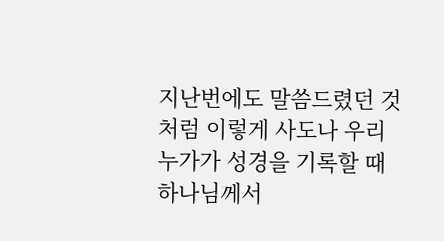지난번에도 말씀드렸던 것처럼 이렇게 사도나 우리 누가가 성경을 기록할 때 하나님께서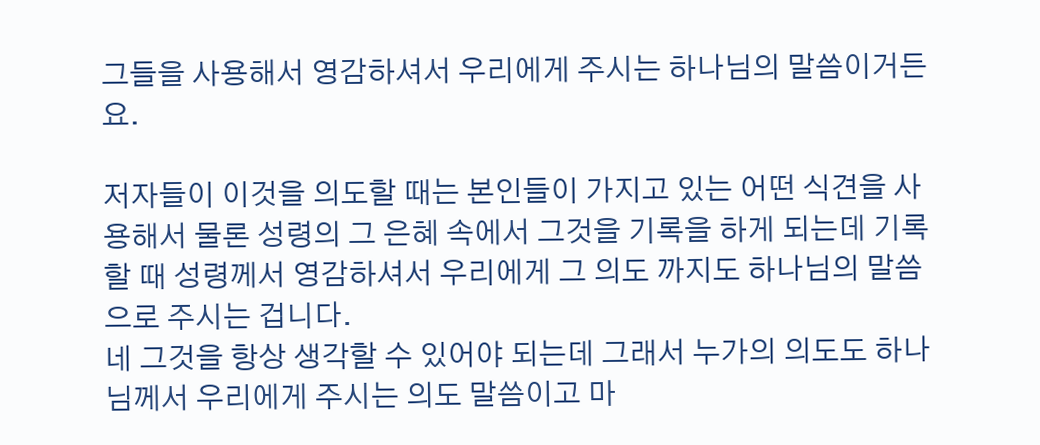그들을 사용해서 영감하셔서 우리에게 주시는 하나님의 말씀이거든요.

저자들이 이것을 의도할 때는 본인들이 가지고 있는 어떤 식견을 사용해서 물론 성령의 그 은혜 속에서 그것을 기록을 하게 되는데 기록할 때 성령께서 영감하셔서 우리에게 그 의도 까지도 하나님의 말씀으로 주시는 겁니다.
네 그것을 항상 생각할 수 있어야 되는데 그래서 누가의 의도도 하나님께서 우리에게 주시는 의도 말씀이고 마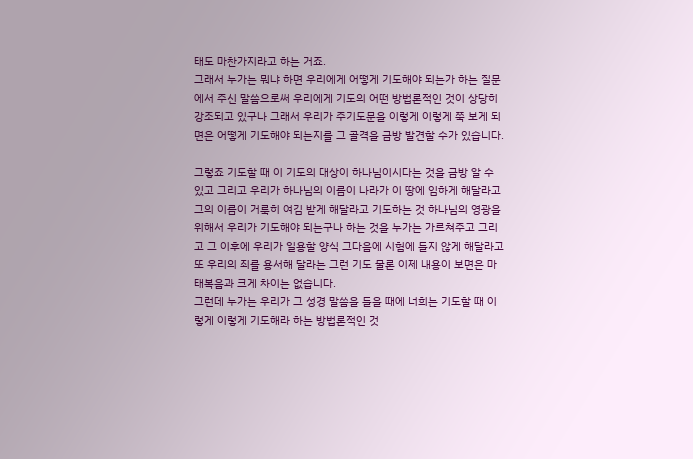태도 마찬가지라고 하는 거죠.
그래서 누가는 뭐냐 하면 우리에게 어떻게 기도해야 되는가 하는 질문에서 주신 말씀으로써 우리에게 기도의 어떤 방법론적인 것이 상당히 강조되고 있구나 그래서 우리가 주기도문을 이렇게 이렇게 쭉 보게 되면은 어떻게 기도해야 되는지를 그 골격을 금방 발견할 수가 있습니다.

그렇죠 기도할 때 이 기도의 대상이 하나님이시다는 것을 금방 알 수 있고 그리고 우리가 하나님의 이름이 나라가 이 땅에 임하게 해달라고 그의 이름이 거룩히 여김 받게 해달라고 기도하는 것 하나님의 영광을 위해서 우리가 기도해야 되는구나 하는 것을 누가는 가르쳐주고 그리고 그 이후에 우리가 일용할 양식 그다음에 시험에 들지 않게 해달라고 또 우리의 죄를 용서해 달라는 그런 기도 물론 이제 내용이 보면은 마태복음과 크게 차이는 없습니다.
그런데 누가는 우리가 그 성경 말씀을 들을 때에 너희는 기도할 때 이렇게 이렇게 기도해라 하는 방법론적인 것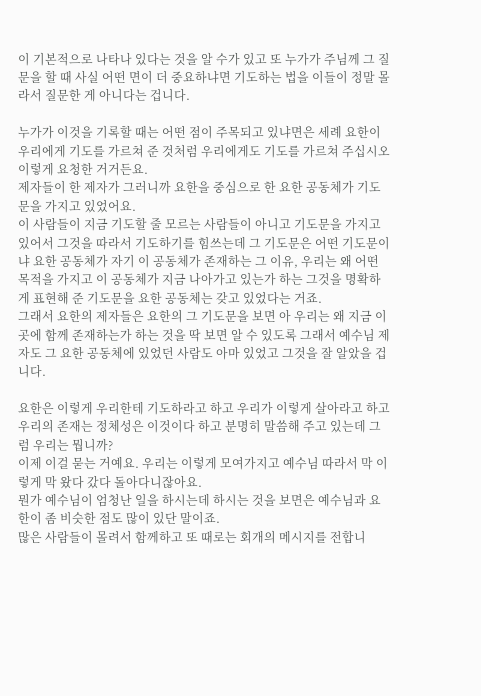이 기본적으로 나타나 있다는 것을 알 수가 있고 또 누가가 주님께 그 질문을 할 때 사실 어떤 면이 더 중요하냐면 기도하는 법을 이들이 정말 몰라서 질문한 게 아니다는 겁니다.

누가가 이것을 기록할 때는 어떤 점이 주목되고 있냐면은 세례 요한이 우리에게 기도를 가르쳐 준 것처럼 우리에게도 기도를 가르쳐 주십시오 이렇게 요청한 거거든요.
제자들이 한 제자가 그러니까 요한을 중심으로 한 요한 공동체가 기도문을 가지고 있었어요.
이 사람들이 지금 기도할 줄 모르는 사람들이 아니고 기도문을 가지고 있어서 그것을 따라서 기도하기를 힘쓰는데 그 기도문은 어떤 기도문이냐 요한 공동체가 자기 이 공동체가 존재하는 그 이유, 우리는 왜 어떤 목적을 가지고 이 공동체가 지금 나아가고 있는가 하는 그것을 명확하게 표현해 준 기도문을 요한 공동체는 갖고 있었다는 거죠.
그래서 요한의 제자들은 요한의 그 기도문을 보면 아 우리는 왜 지금 이곳에 함께 존재하는가 하는 것을 딱 보면 알 수 있도록 그래서 예수님 제자도 그 요한 공동체에 있었던 사람도 아마 있었고 그것을 잘 알았을 겁니다.

요한은 이렇게 우리한테 기도하라고 하고 우리가 이렇게 살아라고 하고 우리의 존재는 정체성은 이것이다 하고 분명히 말씀해 주고 있는데 그럼 우리는 뭡니까?
이제 이걸 묻는 거예요. 우리는 이렇게 모여가지고 예수님 따라서 막 이렇게 막 왔다 갔다 돌아다니잖아요.
뭔가 예수님이 엄청난 일을 하시는데 하시는 것을 보면은 예수님과 요한이 좀 비슷한 점도 많이 있단 말이죠.
많은 사람들이 몰려서 함께하고 또 때로는 회개의 메시지를 전합니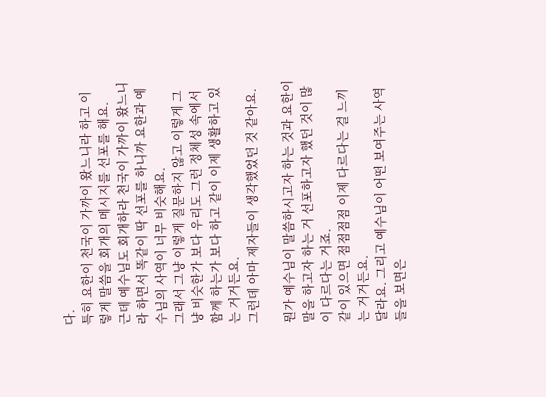다.
특히 요한이 천국이 가까이 왔느니라 하고 이렇게 말씀을 회개의 메시지를 선포를 해요.
근데 예수님도 회개하라 천국이 가까이 왔느니라 하면서 똑같이 딱 선포를 하니까 요한과 예수님의 사역이 너무 비슷해요.
그래서 그냥 이렇게 질문하지 않고 이렇게 그냥 비슷한가 보다 우리도 그런 정체성 속에서 함께 하는가 보다 하고 같이 이제 생활하고 있는 거거든요.
그런데 아마 제자들이 생각했었던 것 같아요.

뭔가 예수님이 말씀하시고자 하는 것과 요한이 말을 하고자 하는 거 선포하고자 했던 것이 많이 다르다는 거죠.
같이 있으면 점점점점 이제 다르다는 걸 느끼는 거거든요.
달라요. 그리고 예수님이 어떤 보여주는 사역들을 보면은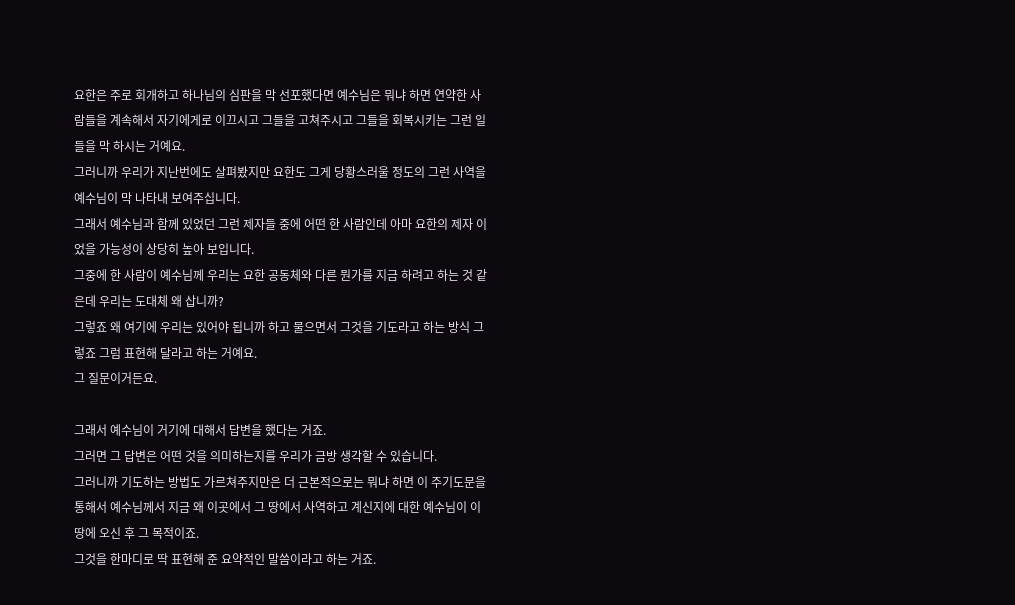요한은 주로 회개하고 하나님의 심판을 막 선포했다면 예수님은 뭐냐 하면 연약한 사람들을 계속해서 자기에게로 이끄시고 그들을 고쳐주시고 그들을 회복시키는 그런 일들을 막 하시는 거예요.
그러니까 우리가 지난번에도 살펴봤지만 요한도 그게 당황스러울 정도의 그런 사역을 예수님이 막 나타내 보여주십니다.
그래서 예수님과 함께 있었던 그런 제자들 중에 어떤 한 사람인데 아마 요한의 제자 이었을 가능성이 상당히 높아 보입니다.
그중에 한 사람이 예수님께 우리는 요한 공동체와 다른 뭔가를 지금 하려고 하는 것 같은데 우리는 도대체 왜 삽니까?
그렇죠 왜 여기에 우리는 있어야 됩니까 하고 물으면서 그것을 기도라고 하는 방식 그렇죠 그럼 표현해 달라고 하는 거예요.
그 질문이거든요.

그래서 예수님이 거기에 대해서 답변을 했다는 거죠.
그러면 그 답변은 어떤 것을 의미하는지를 우리가 금방 생각할 수 있습니다.
그러니까 기도하는 방법도 가르쳐주지만은 더 근본적으로는 뭐냐 하면 이 주기도문을 통해서 예수님께서 지금 왜 이곳에서 그 땅에서 사역하고 계신지에 대한 예수님이 이 땅에 오신 후 그 목적이죠.
그것을 한마디로 딱 표현해 준 요약적인 말씀이라고 하는 거죠.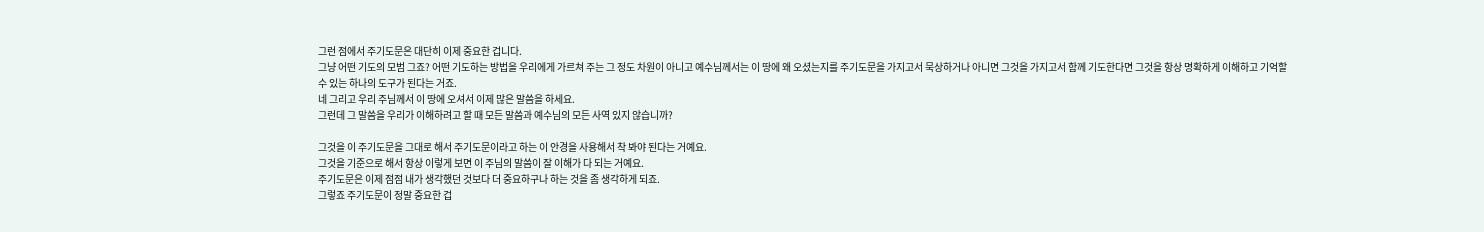그런 점에서 주기도문은 대단히 이제 중요한 겁니다.
그냥 어떤 기도의 모범 그죠? 어떤 기도하는 방법을 우리에게 가르쳐 주는 그 정도 차원이 아니고 예수님께서는 이 땅에 왜 오셨는지를 주기도문을 가지고서 묵상하거나 아니면 그것을 가지고서 함께 기도한다면 그것을 항상 명확하게 이해하고 기억할 수 있는 하나의 도구가 된다는 거죠.
네 그리고 우리 주님께서 이 땅에 오셔서 이제 많은 말씀을 하세요.
그런데 그 말씀을 우리가 이해하려고 할 때 모든 말씀과 예수님의 모든 사역 있지 않습니까?

그것을 이 주기도문을 그대로 해서 주기도문이라고 하는 이 안경을 사용해서 착 봐야 된다는 거예요.
그것을 기준으로 해서 항상 이렇게 보면 이 주님의 말씀이 잘 이해가 다 되는 거예요.
주기도문은 이제 점점 내가 생각했던 것보다 더 중요하구나 하는 것을 좀 생각하게 되죠.
그렇죠 주기도문이 정말 중요한 겁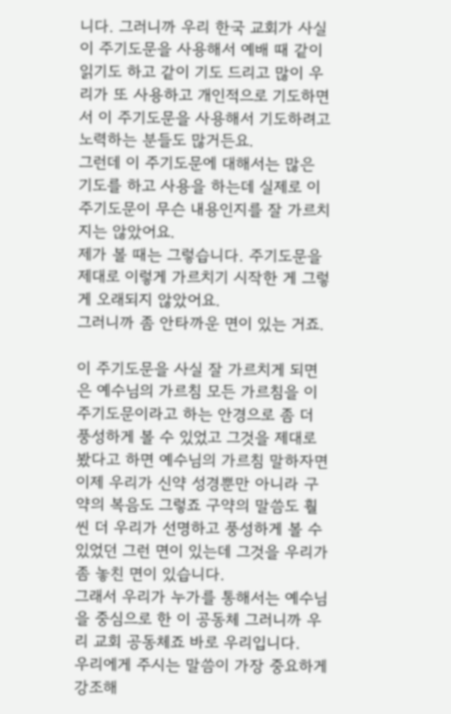니다. 그러니까 우리 한국 교회가 사실 이 주기도문을 사용해서 예배 때 같이 읽기도 하고 같이 기도 드리고 많이 우리가 또 사용하고 개인적으로 기도하면서 이 주기도문을 사용해서 기도하려고 노력하는 분들도 많거든요.
그런데 이 주기도문에 대해서는 많은 기도를 하고 사용을 하는데 실제로 이 주기도문이 무슨 내용인지를 잘 가르치지는 않았어요.
제가 볼 때는 그렇습니다. 주기도문을 제대로 이렇게 가르치기 시작한 게 그렇게 오래되지 않았어요.
그러니까 좀 안타까운 면이 있는 거죠.

이 주기도문을 사실 잘 가르치게 되면은 예수님의 가르침 모든 가르침을 이 주기도문이라고 하는 안경으로 좀 더 풍성하게 볼 수 있었고 그것을 제대로 봤다고 하면 예수님의 가르침 말하자면 이제 우리가 신약 성경뿐만 아니라 구약의 복음도 그렇죠 구약의 말씀도 훨씬 더 우리가 선명하고 풍성하게 볼 수 있었던 그런 면이 있는데 그것을 우리가 좀 놓친 면이 있습니다.
그래서 우리가 누가를 통해서는 예수님을 중심으로 한 이 공동체 그러니까 우리 교회 공동체죠 바로 우리입니다.
우리에게 주시는 말씀이 가장 중요하게 강조해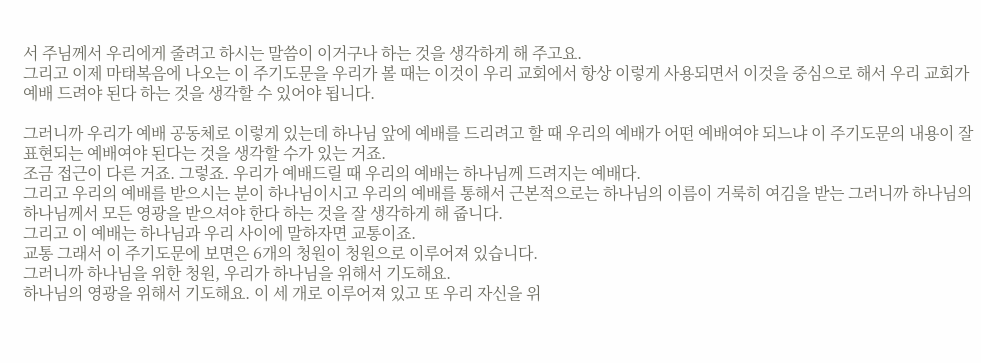서 주님께서 우리에게 줄려고 하시는 말씀이 이거구나 하는 것을 생각하게 해 주고요.
그리고 이제 마태복음에 나오는 이 주기도문을 우리가 볼 때는 이것이 우리 교회에서 항상 이렇게 사용되면서 이것을 중심으로 해서 우리 교회가 예배 드려야 된다 하는 것을 생각할 수 있어야 됩니다.

그러니까 우리가 예배 공동체로 이렇게 있는데 하나님 앞에 예배를 드리려고 할 때 우리의 예배가 어떤 예배여야 되느냐 이 주기도문의 내용이 잘 표현되는 예배여야 된다는 것을 생각할 수가 있는 거죠.
조금 접근이 다른 거죠. 그렇죠. 우리가 예배드릴 때 우리의 예배는 하나님께 드려지는 예배다.
그리고 우리의 예배를 받으시는 분이 하나님이시고 우리의 예배를 통해서 근본적으로는 하나님의 이름이 거룩히 여김을 받는 그러니까 하나님의 하나님께서 모든 영광을 받으셔야 한다 하는 것을 잘 생각하게 해 줍니다.
그리고 이 예배는 하나님과 우리 사이에 말하자면 교통이죠.
교통 그래서 이 주기도문에 보면은 6개의 청원이 청원으로 이루어져 있습니다.
그러니까 하나님을 위한 청원, 우리가 하나님을 위해서 기도해요.
하나님의 영광을 위해서 기도해요. 이 세 개로 이루어져 있고 또 우리 자신을 위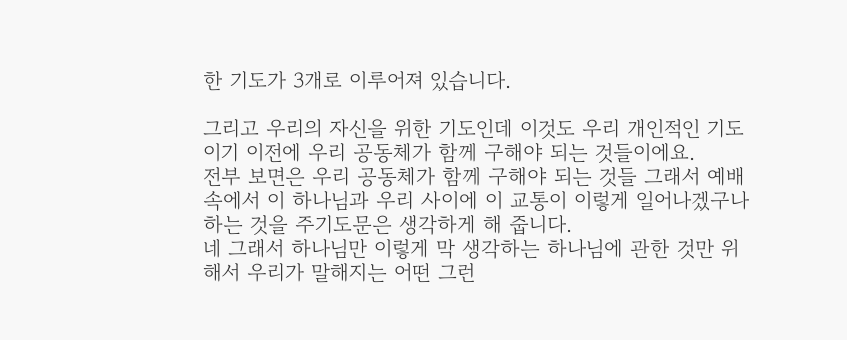한 기도가 3개로 이루어져 있습니다.

그리고 우리의 자신을 위한 기도인데 이것도 우리 개인적인 기도이기 이전에 우리 공동체가 함께 구해야 되는 것들이에요.
전부 보면은 우리 공동체가 함께 구해야 되는 것들 그래서 예배 속에서 이 하나님과 우리 사이에 이 교통이 이렇게 일어나겠구나 하는 것을 주기도문은 생각하게 해 줍니다.
네 그래서 하나님만 이렇게 막 생각하는 하나님에 관한 것만 위해서 우리가 말해지는 어떤 그런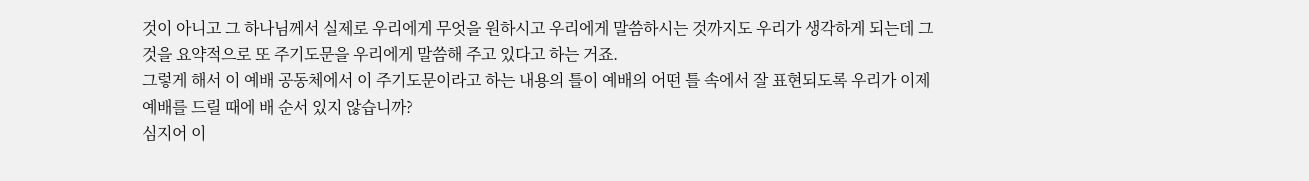것이 아니고 그 하나님께서 실제로 우리에게 무엇을 원하시고 우리에게 말씀하시는 것까지도 우리가 생각하게 되는데 그것을 요약적으로 또 주기도문을 우리에게 말씀해 주고 있다고 하는 거죠.
그렇게 해서 이 예배 공동체에서 이 주기도문이라고 하는 내용의 틀이 예배의 어떤 틀 속에서 잘 표현되도록 우리가 이제 예배를 드릴 때에 배 순서 있지 않습니까?
심지어 이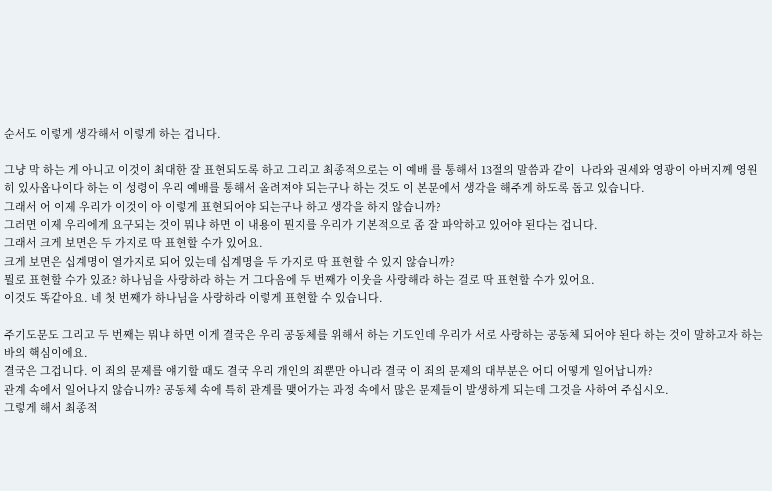순서도 이렇게 생각해서 이렇게 하는 겁니다.

그냥 막 하는 게 아니고 이것이 최대한 잘 표현되도록 하고 그리고 최종적으로는 이 예배 를 통해서 13절의 말씀과 같이  나라와 권세와 영광이 아버지께 영원히 있사옵나이다 하는 이 성령이 우리 예배를 통해서 올려져야 되는구나 하는 것도 이 본문에서 생각을 해주게 하도록 돕고 있습니다.
그래서 어 이제 우리가 이것이 아 이렇게 표현되어야 되는구나 하고 생각을 하지 않습니까?
그러면 이제 우리에게 요구되는 것이 뭐냐 하면 이 내용이 뭔지를 우리가 기본적으로 좀 잘 파악하고 있어야 된다는 겁니다.
그래서 크게 보면은 두 가지로 딱 표현할 수가 있어요.
크게 보면은 십계명이 열가지로 되어 있는데 십계명을 두 가지로 딱 표현할 수 있지 않습니까?
뭘로 표현할 수가 있죠? 하나님을 사랑하라 하는 거 그다음에 두 번째가 이웃을 사랑해라 하는 걸로 딱 표현할 수가 있어요.
이것도 똑같아요. 네 첫 번째가 하나님을 사랑하라 이렇게 표현할 수 있습니다.

주기도문도 그리고 두 번째는 뭐냐 하면 이게 결국은 우리 공동체를 위해서 하는 기도인데 우리가 서로 사랑하는 공동체 되어야 된다 하는 것이 말하고자 하는 바의 핵심이에요.
결국은 그겁니다. 이 죄의 문제를 얘기할 때도 결국 우리 개인의 죄뿐만 아니라 결국 이 죄의 문제의 대부분은 어디 어떻게 일어납니까?
관계 속에서 일어나지 않습니까? 공동체 속에 특히 관계를 맺어가는 과정 속에서 많은 문제들이 발생하게 되는데 그것을 사하여 주십시오.
그렇게 해서 최종적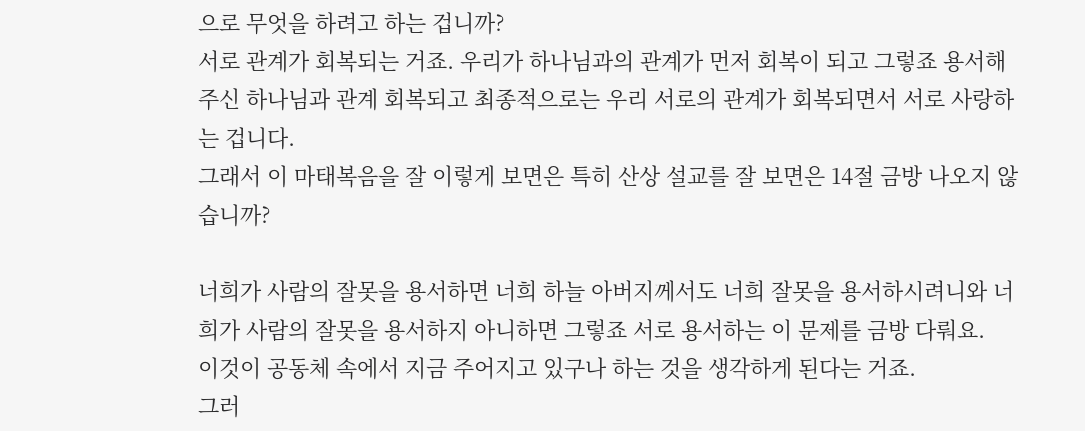으로 무엇을 하려고 하는 겁니까?
서로 관계가 회복되는 거죠. 우리가 하나님과의 관계가 먼저 회복이 되고 그렇죠 용서해 주신 하나님과 관계 회복되고 최종적으로는 우리 서로의 관계가 회복되면서 서로 사랑하는 겁니다.
그래서 이 마태복음을 잘 이렇게 보면은 특히 산상 설교를 잘 보면은 14절 금방 나오지 않습니까?

너희가 사람의 잘못을 용서하면 너희 하늘 아버지께서도 너희 잘못을 용서하시려니와 너희가 사람의 잘못을 용서하지 아니하면 그렇죠 서로 용서하는 이 문제를 금방 다뤄요.
이것이 공동체 속에서 지금 주어지고 있구나 하는 것을 생각하게 된다는 거죠.
그러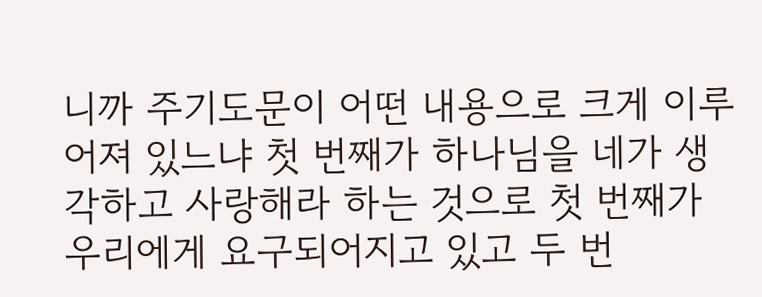니까 주기도문이 어떤 내용으로 크게 이루어져 있느냐 첫 번째가 하나님을 네가 생각하고 사랑해라 하는 것으로 첫 번째가 우리에게 요구되어지고 있고 두 번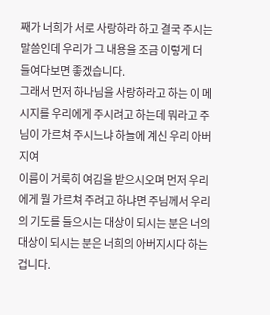째가 너희가 서로 사랑하라 하고 결국 주시는 말씀인데 우리가 그 내용을 조금 이렇게 더 들여다보면 좋겠습니다.
그래서 먼저 하나님을 사랑하라고 하는 이 메시지를 우리에게 주시려고 하는데 뭐라고 주님이 가르쳐 주시느냐 하늘에 계신 우리 아버지여
이름이 거룩히 여김을 받으시오며 먼저 우리에게 뭘 가르쳐 주려고 하냐면 주님께서 우리의 기도를 들으시는 대상이 되시는 분은 너의 대상이 되시는 분은 너희의 아버지시다 하는 겁니다.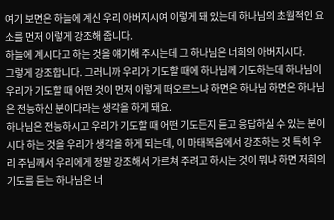여기 보면은 하늘에 계신 우리 아버지시여 이렇게 돼 있는데 하나님의 초월적인 요소를 먼저 이렇게 강조해 줍니다.
하늘에 계시다고 하는 것을 얘기해 주시는데 그 하나님은 너희의 아버지시다.
그렇게 강조합니다. 그러니까 우리가 기도할 때에 하나님께 기도하는데 하나님이 우리가 기도할 때 어떤 것이 먼저 이렇게 떠오르느냐 하면은 하나님 하면은 하나님은 전능하신 분이다라는 생각을 하게 돼요.
하나님은 전능하시고 우리가 기도할 때 어떤 기도든지 듣고 응답하실 수 있는 분이시다 하는 것을 우리가 생각을 하게 되는데, 이 마태복음에서 강조하는 것 특히 우리 주님께서 우리에게 정말 강조해서 가르쳐 주려고 하시는 것이 뭐냐 하면 저희의 기도를 듣는 하나님은 너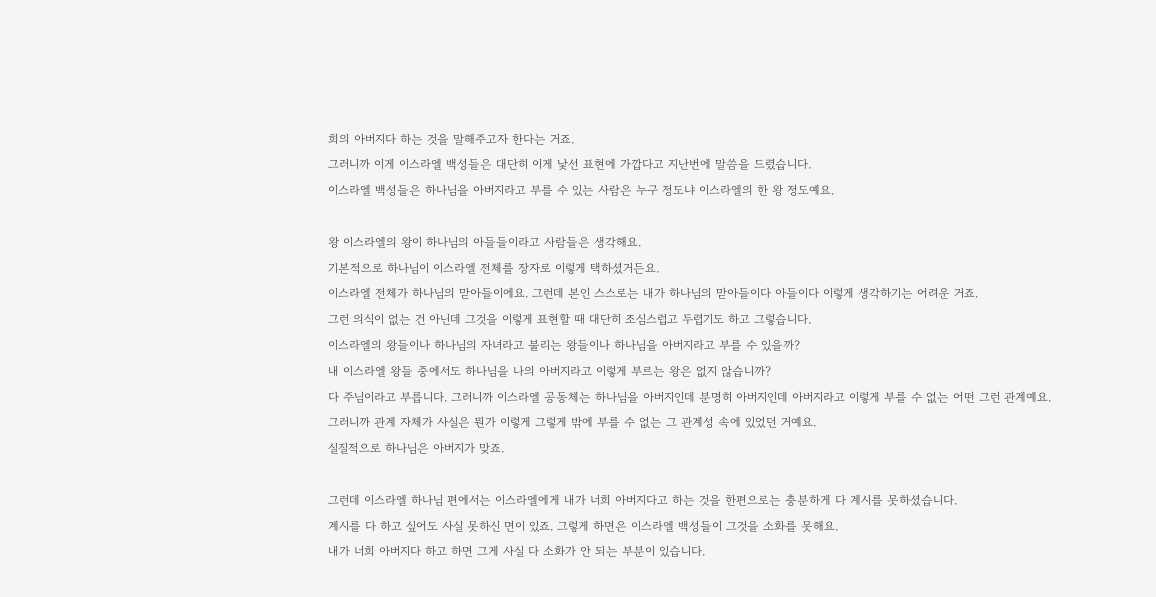희의 아버지다 하는 것을 말해주고자 한다는 거죠.
그러니까 이게 이스라엘 백성들은 대단히 이게 낯선 표현에 가깝다고 지난번에 말씀을 드렸습니다.
이스라엘 백성들은 하나님을 아버지라고 부를 수 있는 사람은 누구 정도냐 이스라엘의 한 왕 정도예요.

왕 이스라엘의 왕이 하나님의 아들들이라고 사람들은 생각해요.
기본적으로 하나님이 이스라엘 전체를 장자로 이렇게 택하셨거든요.
이스라엘 전체가 하나님의 맏아들이에요. 그런데 본인 스스로는 내가 하나님의 맏아들이다 아들이다 이렇게 생각하기는 어려운 거죠.
그런 의식이 없는 건 아닌데 그것을 이렇게 표현할 때 대단히 조심스럽고 두렵기도 하고 그렇습니다.
이스라엘의 왕들이나 하나님의 자녀라고 불리는 왕들이나 하나님을 아버지라고 부를 수 있을까?
내 이스라엘 왕들 중에서도 하나님을 나의 아버지라고 이렇게 부르는 왕은 없지 않습니까?
다 주님이라고 부릅니다. 그러니까 이스라엘 공동체는 하나님을 아버지인데 분명히 아버지인데 아버지라고 이렇게 부를 수 없는 어떤 그런 관계예요.
그러니까 관계 자체가 사실은 뭔가 이렇게 그렇게 밖에 부를 수 없는 그 관계성 속에 있었던 거예요.
실질적으로 하나님은 아버지가 맞죠.

그런데 이스라엘 하나님 편에서는 이스라엘에게 내가 너희 아버지다고 하는 것을 한편으로는 충분하게 다 계시를 못하셨습니다.
계시를 다 하고 싶어도 사실 못하신 면이 있죠. 그렇게 하면은 이스라엘 백성들이 그것을 소화를 못해요.
내가 너희 아버지다 하고 하면 그게 사실 다 소화가 안 되는 부분이 있습니다.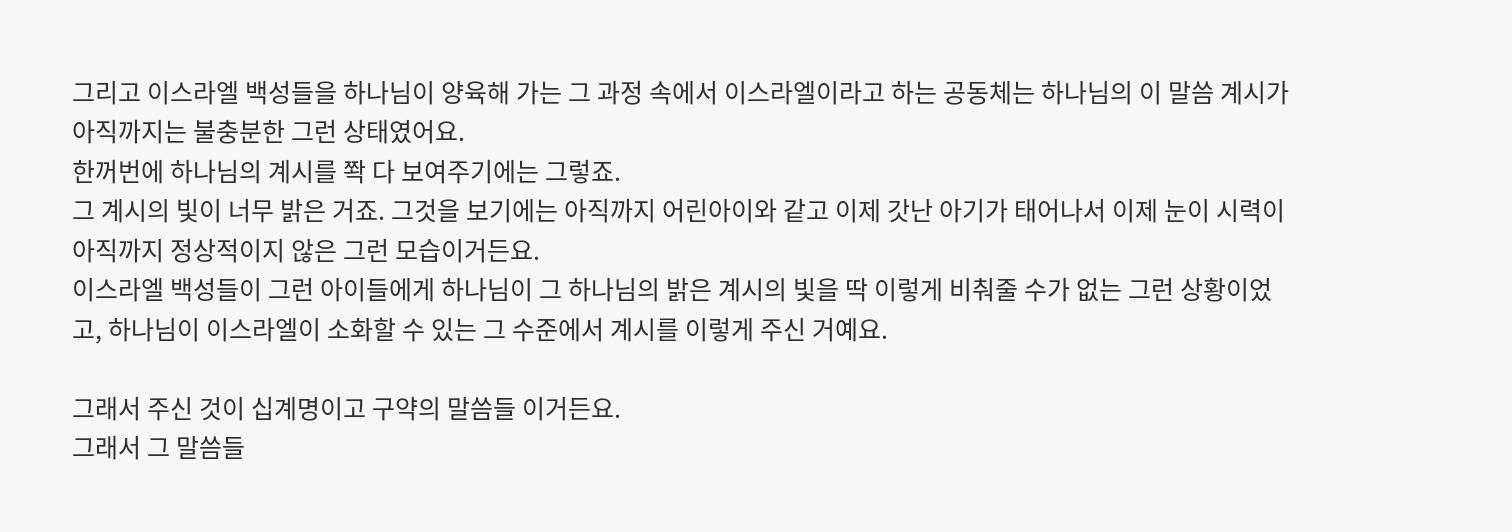그리고 이스라엘 백성들을 하나님이 양육해 가는 그 과정 속에서 이스라엘이라고 하는 공동체는 하나님의 이 말씀 계시가 아직까지는 불충분한 그런 상태였어요.
한꺼번에 하나님의 계시를 쫙 다 보여주기에는 그렇죠.
그 계시의 빛이 너무 밝은 거죠. 그것을 보기에는 아직까지 어린아이와 같고 이제 갓난 아기가 태어나서 이제 눈이 시력이 아직까지 정상적이지 않은 그런 모습이거든요.
이스라엘 백성들이 그런 아이들에게 하나님이 그 하나님의 밝은 계시의 빛을 딱 이렇게 비춰줄 수가 없는 그런 상황이었고, 하나님이 이스라엘이 소화할 수 있는 그 수준에서 계시를 이렇게 주신 거예요.

그래서 주신 것이 십계명이고 구약의 말씀들 이거든요.
그래서 그 말씀들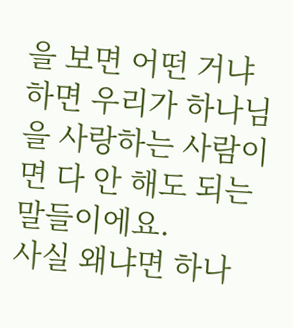을 보면 어떤 거냐 하면 우리가 하나님을 사랑하는 사람이면 다 안 해도 되는 말들이에요.
사실 왜냐면 하나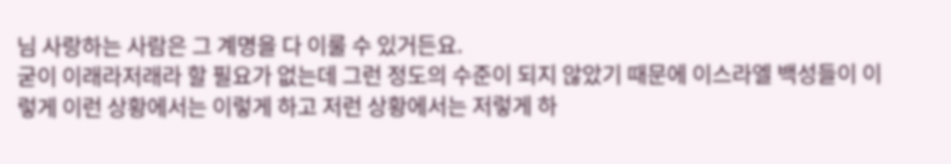님 사랑하는 사람은 그 계명을 다 이룰 수 있거든요.
굳이 이래라저래라 할 필요가 없는데 그런 정도의 수준이 되지 않았기 때문에 이스라엘 백성들이 이렇게 이런 상황에서는 이렇게 하고 저런 상황에서는 저렇게 하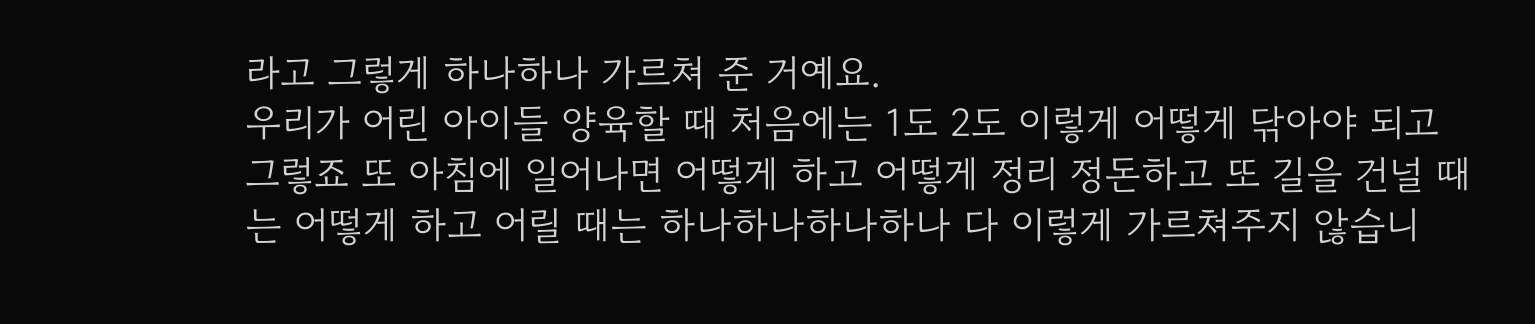라고 그렇게 하나하나 가르쳐 준 거예요.
우리가 어린 아이들 양육할 때 처음에는 1도 2도 이렇게 어떻게 닦아야 되고 그렇죠 또 아침에 일어나면 어떻게 하고 어떻게 정리 정돈하고 또 길을 건널 때는 어떻게 하고 어릴 때는 하나하나하나하나 다 이렇게 가르쳐주지 않습니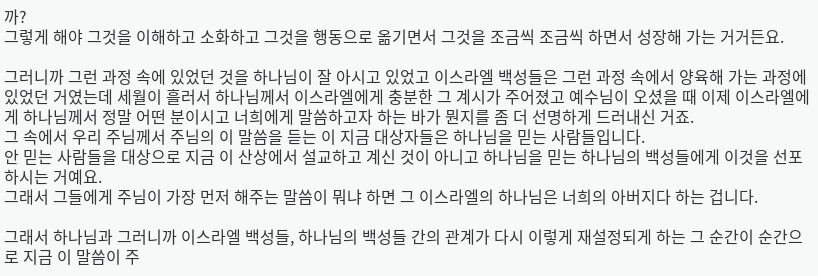까?
그렇게 해야 그것을 이해하고 소화하고 그것을 행동으로 옮기면서 그것을 조금씩 조금씩 하면서 성장해 가는 거거든요.

그러니까 그런 과정 속에 있었던 것을 하나님이 잘 아시고 있었고 이스라엘 백성들은 그런 과정 속에서 양육해 가는 과정에 있었던 거였는데 세월이 흘러서 하나님께서 이스라엘에게 충분한 그 계시가 주어졌고 예수님이 오셨을 때 이제 이스라엘에게 하나님께서 정말 어떤 분이시고 너희에게 말씀하고자 하는 바가 뭔지를 좀 더 선명하게 드러내신 거죠.
그 속에서 우리 주님께서 주님의 이 말씀을 듣는 이 지금 대상자들은 하나님을 믿는 사람들입니다.
안 믿는 사람들을 대상으로 지금 이 산상에서 설교하고 계신 것이 아니고 하나님을 믿는 하나님의 백성들에게 이것을 선포하시는 거예요.
그래서 그들에게 주님이 가장 먼저 해주는 말씀이 뭐냐 하면 그 이스라엘의 하나님은 너희의 아버지다 하는 겁니다.

그래서 하나님과 그러니까 이스라엘 백성들, 하나님의 백성들 간의 관계가 다시 이렇게 재설정되게 하는 그 순간이 순간으로 지금 이 말씀이 주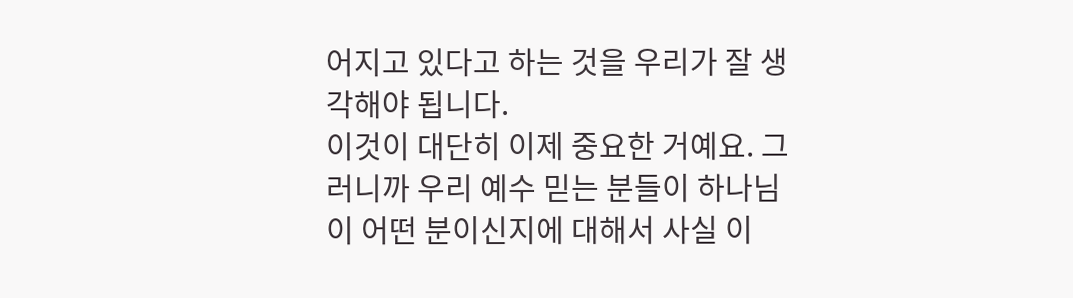어지고 있다고 하는 것을 우리가 잘 생각해야 됩니다.
이것이 대단히 이제 중요한 거예요. 그러니까 우리 예수 믿는 분들이 하나님이 어떤 분이신지에 대해서 사실 이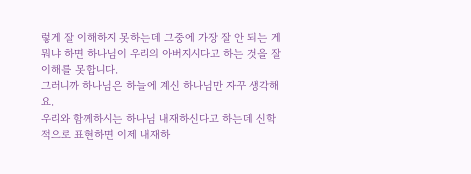렇게 잘 이해하지 못하는데 그중에 가장 잘 안 되는 게 뭐냐 하면 하나님이 우리의 아버지시다고 하는 것을 잘 이해를 못합니다.
그러니까 하나님은 하늘에 계신 하나님만 자꾸 생각해요.
우리와 함께하시는 하나님 내재하신다고 하는데 신학적으로 표현하면 이제 내재하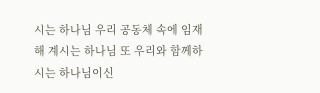시는 하나님 우리 공동체 속에 임재해 계시는 하나님 또 우리와 함께하시는 하나님이신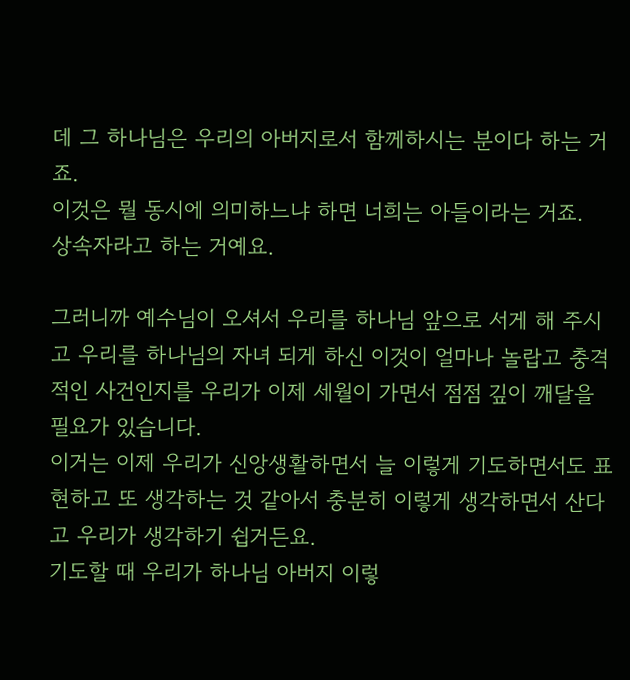데 그 하나님은 우리의 아버지로서 함께하시는 분이다 하는 거죠.
이것은 뭘 동시에 의미하느냐 하면 너희는 아들이라는 거죠.
상속자라고 하는 거예요.

그러니까 예수님이 오셔서 우리를 하나님 앞으로 서게 해 주시고 우리를 하나님의 자녀 되게 하신 이것이 얼마나 놀랍고 충격적인 사건인지를 우리가 이제 세월이 가면서 점점 깊이 깨달을 필요가 있습니다.
이거는 이제 우리가 신앙생활하면서 늘 이렇게 기도하면서도 표현하고 또 생각하는 것 같아서 충분히 이렇게 생각하면서 산다고 우리가 생각하기 쉽거든요.
기도할 때 우리가 하나님 아버지 이렇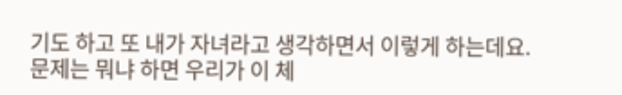기도 하고 또 내가 자녀라고 생각하면서 이렇게 하는데요.
문제는 뭐냐 하면 우리가 이 체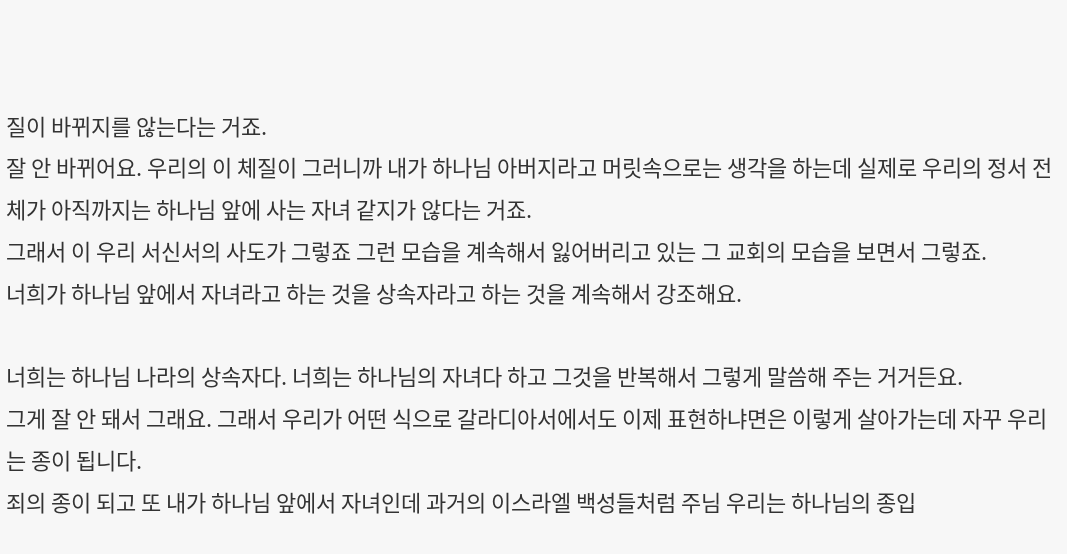질이 바뀌지를 않는다는 거죠.
잘 안 바뀌어요. 우리의 이 체질이 그러니까 내가 하나님 아버지라고 머릿속으로는 생각을 하는데 실제로 우리의 정서 전체가 아직까지는 하나님 앞에 사는 자녀 같지가 않다는 거죠.
그래서 이 우리 서신서의 사도가 그렇죠 그런 모습을 계속해서 잃어버리고 있는 그 교회의 모습을 보면서 그렇죠.
너희가 하나님 앞에서 자녀라고 하는 것을 상속자라고 하는 것을 계속해서 강조해요.

너희는 하나님 나라의 상속자다. 너희는 하나님의 자녀다 하고 그것을 반복해서 그렇게 말씀해 주는 거거든요.
그게 잘 안 돼서 그래요. 그래서 우리가 어떤 식으로 갈라디아서에서도 이제 표현하냐면은 이렇게 살아가는데 자꾸 우리는 종이 됩니다.
죄의 종이 되고 또 내가 하나님 앞에서 자녀인데 과거의 이스라엘 백성들처럼 주님 우리는 하나님의 종입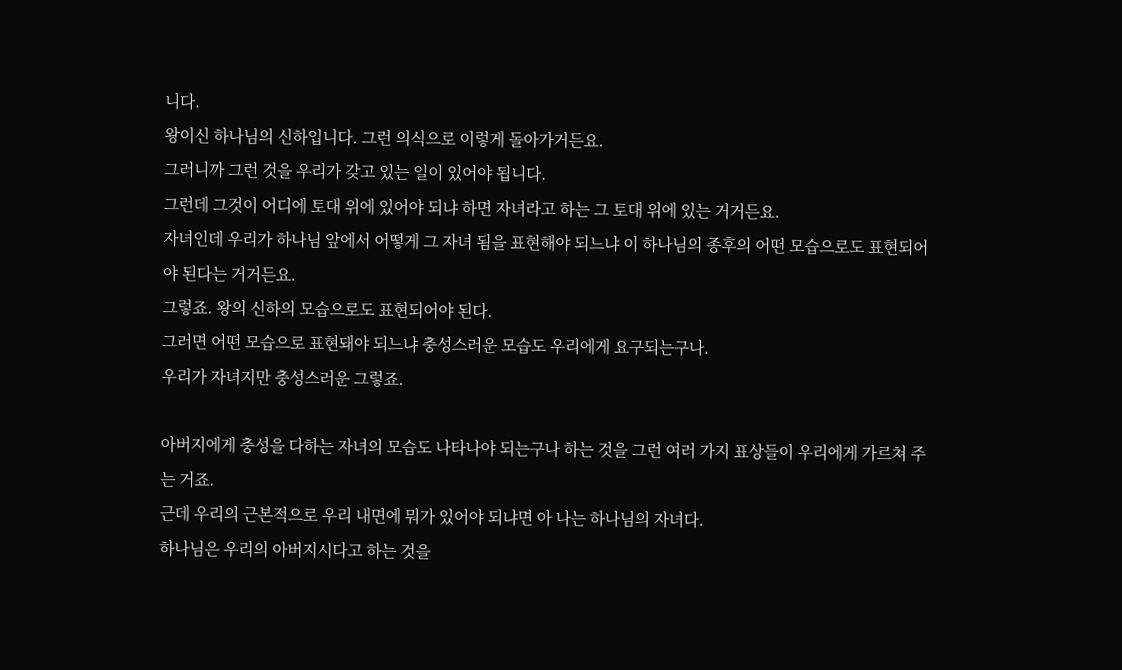니다.
왕이신 하나님의 신하입니다. 그런 의식으로 이렇게 돌아가거든요.
그러니까 그런 것을 우리가 갖고 있는 일이 있어야 됩니다.
그런데 그것이 어디에 토대 위에 있어야 되냐 하면 자녀라고 하는 그 토대 위에 있는 거거든요.
자녀인데 우리가 하나님 앞에서 어떻게 그 자녀 됨을 표현해야 되느냐 이 하나님의 종후의 어떤 모습으로도 표현되어야 된다는 거거든요.
그렇죠. 왕의 신하의 모습으로도 표현되어야 된다.
그러면 어떤 모습으로 표현돼야 되느냐 충성스러운 모습도 우리에게 요구되는구나.
우리가 자녀지만 충성스러운 그렇죠.

아버지에게 충성을 다하는 자녀의 모습도 나타나야 되는구나 하는 것을 그런 여러 가지 표상들이 우리에게 가르쳐 주는 거죠.
근데 우리의 근본적으로 우리 내면에 뭐가 있어야 되냐면 아 나는 하나님의 자녀다.
하나님은 우리의 아버지시다고 하는 것을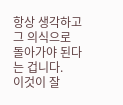항상 생각하고 그 의식으로 돌아가야 된다는 겁니다.
이것이 잘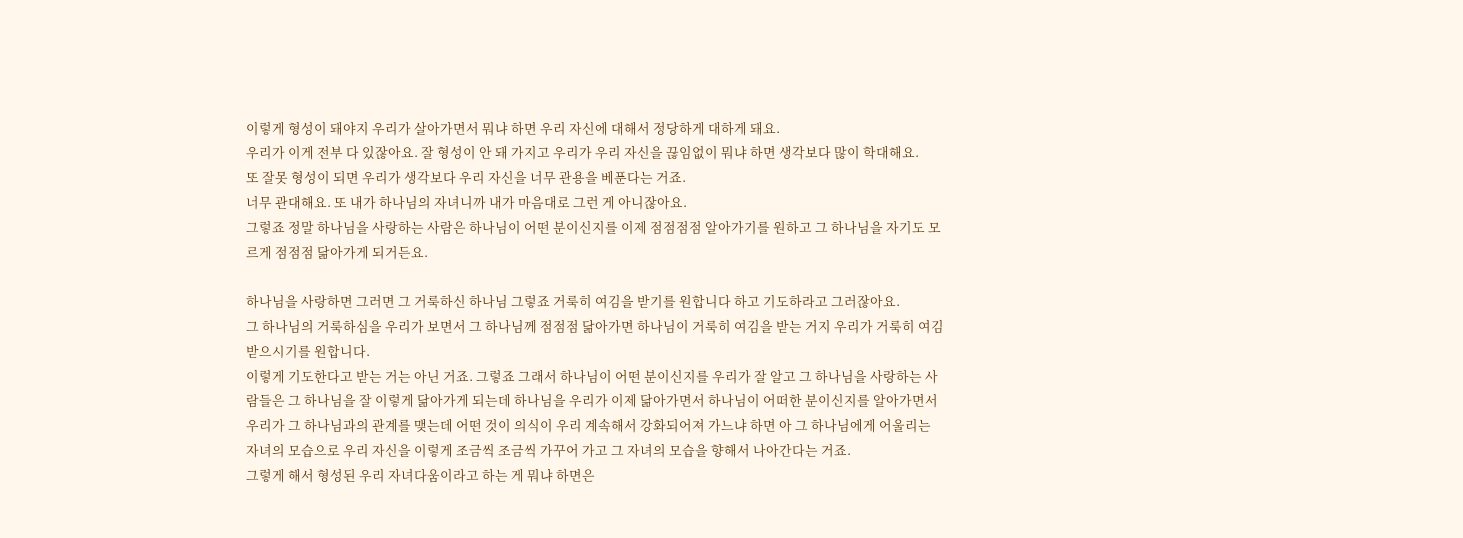이렇게 형성이 돼야지 우리가 살아가면서 뭐냐 하면 우리 자신에 대해서 정당하게 대하게 돼요.
우리가 이게 전부 다 있잖아요. 잘 형성이 안 돼 가지고 우리가 우리 자신을 끊임없이 뭐냐 하면 생각보다 많이 학대해요.
또 잘못 형성이 되면 우리가 생각보다 우리 자신을 너무 관용을 베푼다는 거죠.
너무 관대해요. 또 내가 하나님의 자녀니까 내가 마음대로 그런 게 아니잖아요.
그렇죠 정말 하나님을 사랑하는 사람은 하나님이 어떤 분이신지를 이제 점점점점 알아가기를 원하고 그 하나님을 자기도 모르게 점점점 닮아가게 되거든요.

하나님을 사랑하면 그러면 그 거룩하신 하나님 그렇죠 거룩히 여김을 받기를 원합니다 하고 기도하라고 그러잖아요.
그 하나님의 거룩하심을 우리가 보면서 그 하나님께 점점점 닮아가면 하나님이 거룩히 여김을 받는 거지 우리가 거룩히 여김 받으시기를 원합니다.
이렇게 기도한다고 받는 거는 아닌 거죠. 그렇죠 그래서 하나님이 어떤 분이신지를 우리가 잘 알고 그 하나님을 사랑하는 사람들은 그 하나님을 잘 이렇게 닮아가게 되는데 하나님을 우리가 이제 닮아가면서 하나님이 어떠한 분이신지를 알아가면서 우리가 그 하나님과의 관계를 맺는데 어떤 것이 의식이 우리 계속해서 강화되어져 가느냐 하면 아 그 하나님에게 어울리는 자녀의 모습으로 우리 자신을 이렇게 조금씩 조금씩 가꾸어 가고 그 자녀의 모습을 향해서 나아간다는 거죠.
그렇게 해서 형성된 우리 자녀다움이라고 하는 게 뭐냐 하면은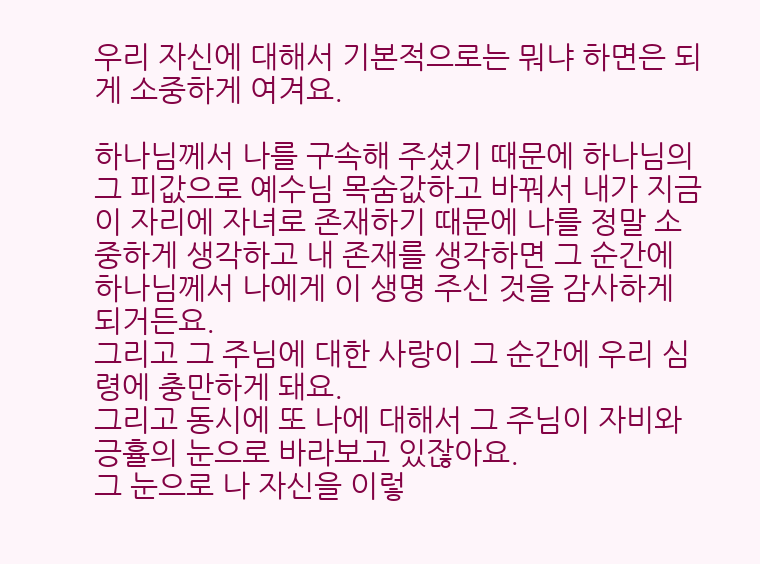우리 자신에 대해서 기본적으로는 뭐냐 하면은 되게 소중하게 여겨요.

하나님께서 나를 구속해 주셨기 때문에 하나님의 그 피값으로 예수님 목숨값하고 바꿔서 내가 지금 이 자리에 자녀로 존재하기 때문에 나를 정말 소중하게 생각하고 내 존재를 생각하면 그 순간에 하나님께서 나에게 이 생명 주신 것을 감사하게 되거든요.
그리고 그 주님에 대한 사랑이 그 순간에 우리 심령에 충만하게 돼요.
그리고 동시에 또 나에 대해서 그 주님이 자비와 긍휼의 눈으로 바라보고 있잖아요.
그 눈으로 나 자신을 이렇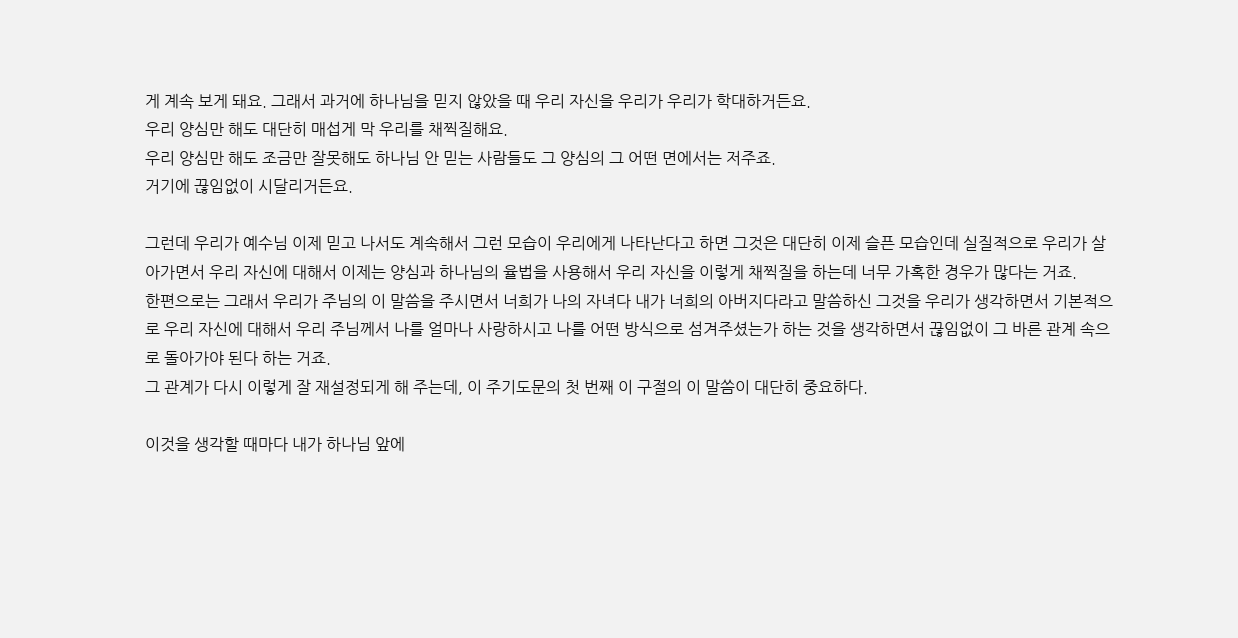게 계속 보게 돼요. 그래서 과거에 하나님을 믿지 않았을 때 우리 자신을 우리가 우리가 학대하거든요.
우리 양심만 해도 대단히 매섭게 막 우리를 채찍질해요.
우리 양심만 해도 조금만 잘못해도 하나님 안 믿는 사람들도 그 양심의 그 어떤 면에서는 저주죠.
거기에 끊임없이 시달리거든요.

그런데 우리가 예수님 이제 믿고 나서도 계속해서 그런 모습이 우리에게 나타난다고 하면 그것은 대단히 이제 슬픈 모습인데 실질적으로 우리가 살아가면서 우리 자신에 대해서 이제는 양심과 하나님의 율법을 사용해서 우리 자신을 이렇게 채찍질을 하는데 너무 가혹한 경우가 많다는 거죠.
한편으로는 그래서 우리가 주님의 이 말씀을 주시면서 너희가 나의 자녀다 내가 너희의 아버지다라고 말씀하신 그것을 우리가 생각하면서 기본적으로 우리 자신에 대해서 우리 주님께서 나를 얼마나 사랑하시고 나를 어떤 방식으로 섬겨주셨는가 하는 것을 생각하면서 끊임없이 그 바른 관계 속으로 돌아가야 된다 하는 거죠.
그 관계가 다시 이렇게 잘 재설정되게 해 주는데, 이 주기도문의 첫 번째 이 구절의 이 말씀이 대단히 중요하다.

이것을 생각할 때마다 내가 하나님 앞에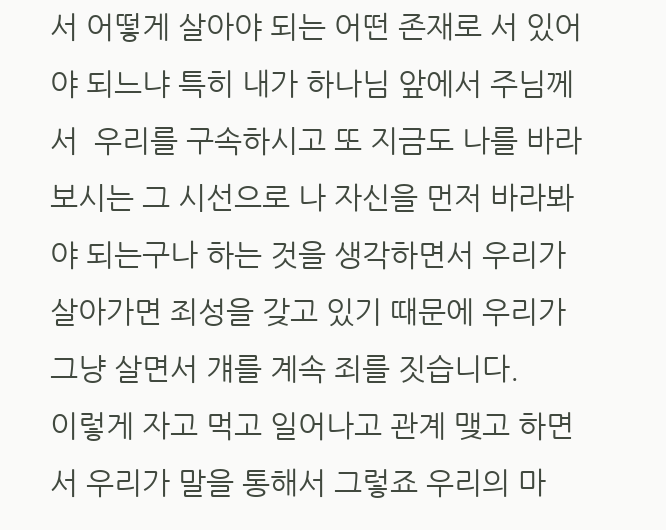서 어떻게 살아야 되는 어떤 존재로 서 있어야 되느냐 특히 내가 하나님 앞에서 주님께서  우리를 구속하시고 또 지금도 나를 바라보시는 그 시선으로 나 자신을 먼저 바라봐야 되는구나 하는 것을 생각하면서 우리가 살아가면 죄성을 갖고 있기 때문에 우리가 그냥 살면서 걔를 계속 죄를 짓습니다.
이렇게 자고 먹고 일어나고 관계 맺고 하면서 우리가 말을 통해서 그렇죠 우리의 마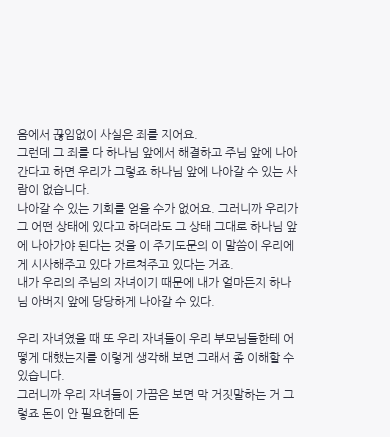음에서 끊임없이 사실은 죄를 지어요.
그런데 그 죄를 다 하나님 앞에서 해결하고 주님 앞에 나아간다고 하면 우리가 그렇죠 하나님 앞에 나아갈 수 있는 사람이 없습니다.
나아갈 수 있는 기회를 얻을 수가 없어요. 그러니까 우리가 그 어떤 상태에 있다고 하더라도 그 상태 그대로 하나님 앞에 나아가야 된다는 것을 이 주기도문의 이 말씀이 우리에게 시사해주고 있다 가르쳐주고 있다는 거죠.
내가 우리의 주님의 자녀이기 때문에 내가 얼마든지 하나님 아버지 앞에 당당하게 나아갈 수 있다.

우리 자녀였을 때 또 우리 자녀들이 우리 부모님들한테 어떻게 대했는지를 이렇게 생각해 보면 그래서 좀 이해할 수 있습니다.
그러니까 우리 자녀들이 가끔은 보면 막 거짓말하는 거 그렇죠 돈이 안 필요한데 돈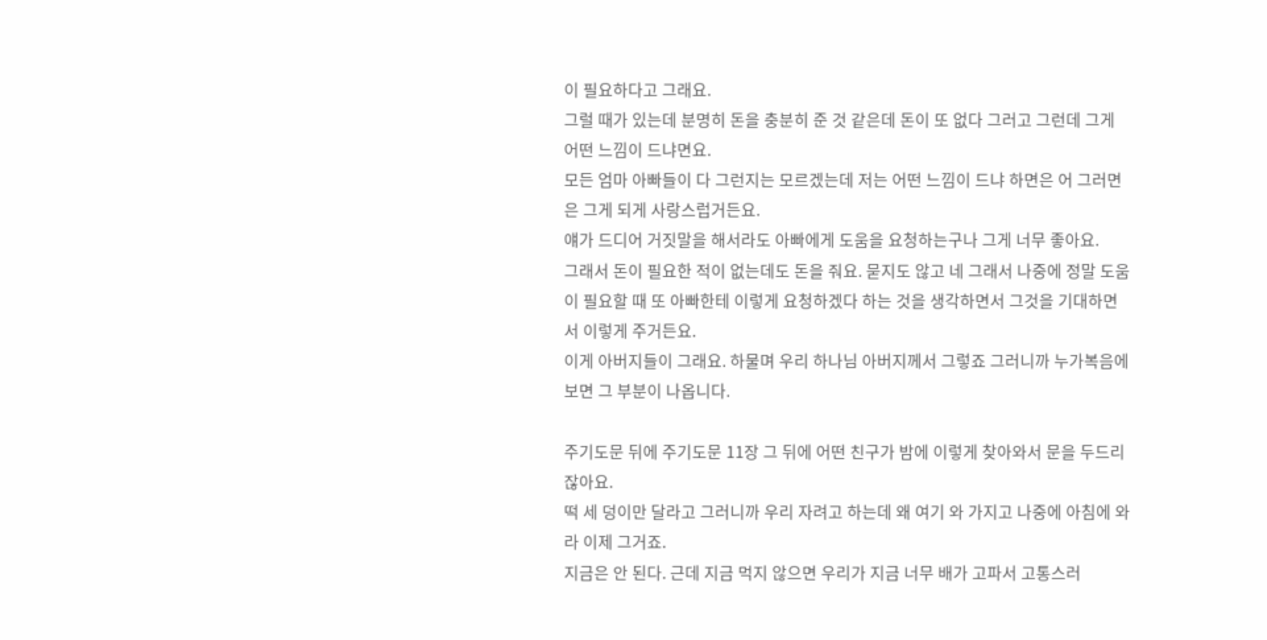이 필요하다고 그래요.
그럴 때가 있는데 분명히 돈을 충분히 준 것 같은데 돈이 또 없다 그러고 그런데 그게 어떤 느낌이 드냐면요.
모든 엄마 아빠들이 다 그런지는 모르겠는데 저는 어떤 느낌이 드냐 하면은 어 그러면은 그게 되게 사랑스럽거든요.
얘가 드디어 거짓말을 해서라도 아빠에게 도움을 요청하는구나 그게 너무 좋아요.
그래서 돈이 필요한 적이 없는데도 돈을 줘요. 묻지도 않고 네 그래서 나중에 정말 도움이 필요할 때 또 아빠한테 이렇게 요청하겠다 하는 것을 생각하면서 그것을 기대하면서 이렇게 주거든요.
이게 아버지들이 그래요. 하물며 우리 하나님 아버지께서 그렇죠 그러니까 누가복음에 보면 그 부분이 나옵니다.

주기도문 뒤에 주기도문 11장 그 뒤에 어떤 친구가 밤에 이렇게 찾아와서 문을 두드리잖아요.
떡 세 덩이만 달라고 그러니까 우리 자려고 하는데 왜 여기 와 가지고 나중에 아침에 와라 이제 그거죠.
지금은 안 된다. 근데 지금 먹지 않으면 우리가 지금 너무 배가 고파서 고통스러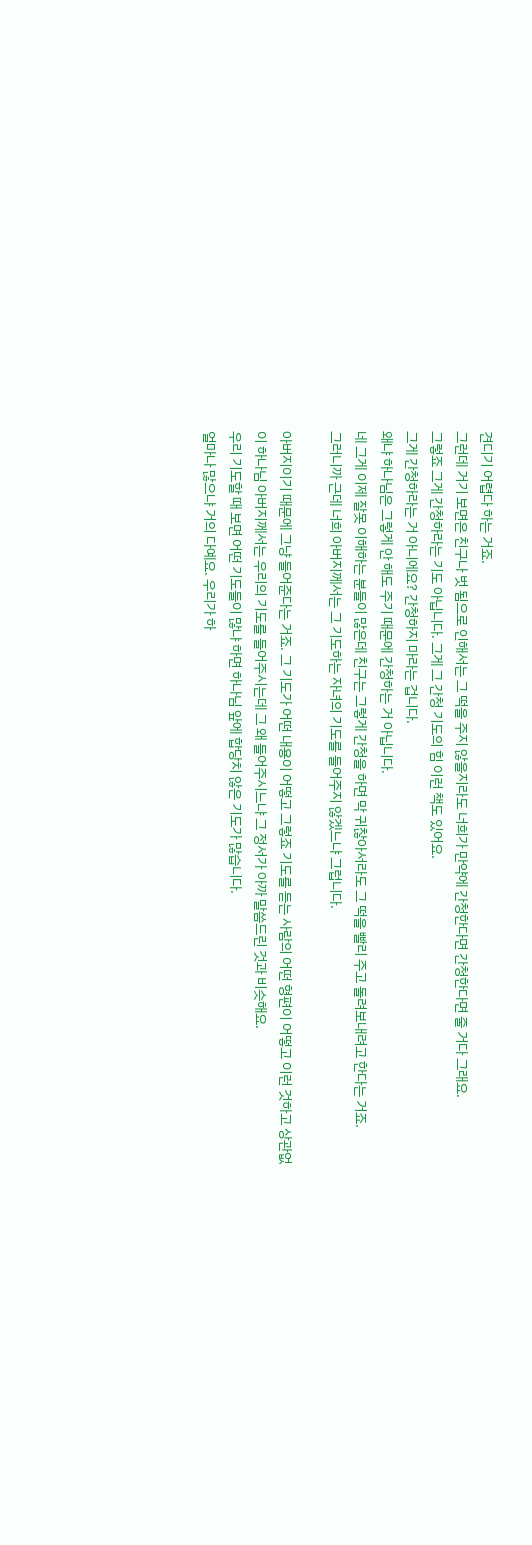견디기 어렵다 하는 거죠.
그런데 거기 보면은 친구나 벗 됨으로 인해서는 그 떡을 주지 않을지라도 너희가 만약에 간청한다면 간청한다면 줄 거다 그래요.
그렇죠 그게 간청하라는 기도 아닙니다. 그게 그 간청 기도의 힘 이런 책도 있어요.
그게 간청하라는 거 아니에요? 간청하지 마라는 겁니다.
왜냐 하나님은 그렇게 안 해도 주기 때문에 간청하는 거 아닙니다.
네 그게 이제 잘못 이해하는 분들이 많은데 친구는 그렇게 간청을 하면 막 귀찮아서라도 그 떡을 빨리 주고 돌려보내려고 한다는 거죠.
그러니까 근데 너희 아버지께서는 그 기도하는 자녀의 기도를 들어주지 않겠느냐 그럽니다.

아버지이기 때문에 그냥 들어준다는 거죠. 그 기도가 어떤 내용이 어떻고 그렇죠 기도를 듣는 사람의 어떤 형편이 어떻고 이런 것하고 상관없이 하나님 아버지께서는 우리의 기도를 들어주시는데 그 왜 들어주시느냐 그 정서가 아까 말씀드린 것과 비슷해요.
우리 기도할 때 보면 어떤 기도들이 많냐 하면 하나님 앞에 합당치 않은 기도가 많습니다.
얼마나 많으냐 거의 다예요. 우리가 하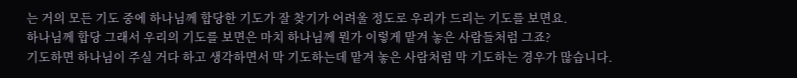는 거의 모든 기도 중에 하나님께 합당한 기도가 잘 찾기가 어려울 정도로 우리가 드리는 기도를 보면요.
하나님께 합당 그래서 우리의 기도를 보면은 마치 하나님께 뭔가 이렇게 맡겨 놓은 사람들처럼 그죠?
기도하면 하나님이 주실 거다 하고 생각하면서 막 기도하는데 맡겨 놓은 사람처럼 막 기도하는 경우가 많습니다.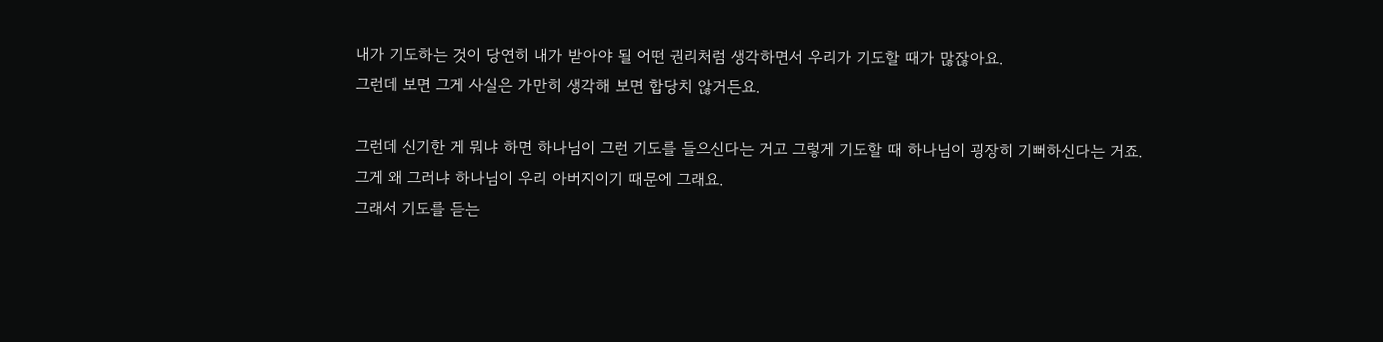내가 기도하는 것이 당연히 내가 받아야 될 어떤 권리처럼 생각하면서 우리가 기도할 때가 많잖아요.
그런데 보면 그게 사실은 가만히 생각해 보면 합당치 않거든요.

그런데 신기한 게 뭐냐 하면 하나님이 그런 기도를 들으신다는 거고 그렇게 기도할 때 하나님이 굉장히 기뻐하신다는 거죠.
그게 왜 그러냐 하나님이 우리 아버지이기 때문에 그래요.
그래서 기도를 듣는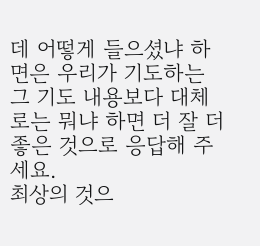데 어떻게 들으셨냐 하면은 우리가 기도하는 그 기도 내용보다 대체로는 뭐냐 하면 더 잘 더 좋은 것으로 응답해 주세요.
최상의 것으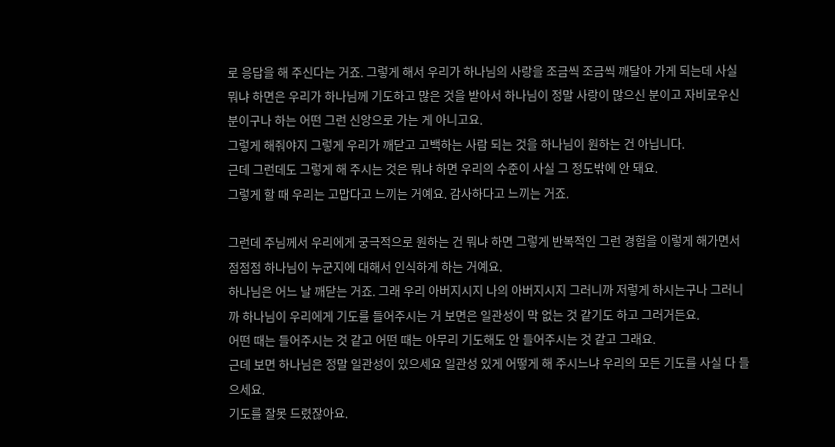로 응답을 해 주신다는 거죠. 그렇게 해서 우리가 하나님의 사랑을 조금씩 조금씩 깨달아 가게 되는데 사실 뭐냐 하면은 우리가 하나님께 기도하고 많은 것을 받아서 하나님이 정말 사랑이 많으신 분이고 자비로우신 분이구나 하는 어떤 그런 신앙으로 가는 게 아니고요.
그렇게 해줘야지 그렇게 우리가 깨닫고 고백하는 사람 되는 것을 하나님이 원하는 건 아닙니다.
근데 그런데도 그렇게 해 주시는 것은 뭐냐 하면 우리의 수준이 사실 그 정도밖에 안 돼요.
그렇게 할 때 우리는 고맙다고 느끼는 거예요. 감사하다고 느끼는 거죠.

그런데 주님께서 우리에게 궁극적으로 원하는 건 뭐냐 하면 그렇게 반복적인 그런 경험을 이렇게 해가면서 점점점 하나님이 누군지에 대해서 인식하게 하는 거예요.
하나님은 어느 날 깨닫는 거죠. 그래 우리 아버지시지 나의 아버지시지 그러니까 저렇게 하시는구나 그러니까 하나님이 우리에게 기도를 들어주시는 거 보면은 일관성이 막 없는 것 같기도 하고 그러거든요.
어떤 때는 들어주시는 것 같고 어떤 때는 아무리 기도해도 안 들어주시는 것 같고 그래요.
근데 보면 하나님은 정말 일관성이 있으세요 일관성 있게 어떻게 해 주시느냐 우리의 모든 기도를 사실 다 들으세요.
기도를 잘못 드렸잖아요.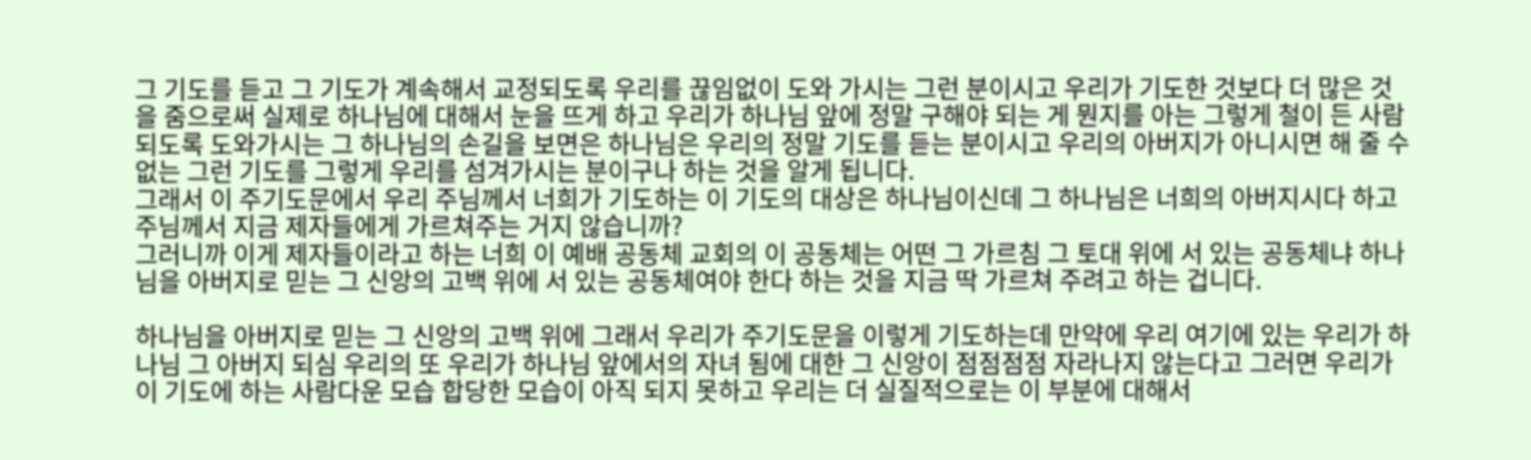그 기도를 듣고 그 기도가 계속해서 교정되도록 우리를 끊임없이 도와 가시는 그런 분이시고 우리가 기도한 것보다 더 많은 것을 줌으로써 실제로 하나님에 대해서 눈을 뜨게 하고 우리가 하나님 앞에 정말 구해야 되는 게 뭔지를 아는 그렇게 철이 든 사람 되도록 도와가시는 그 하나님의 손길을 보면은 하나님은 우리의 정말 기도를 듣는 분이시고 우리의 아버지가 아니시면 해 줄 수 없는 그런 기도를 그렇게 우리를 섬겨가시는 분이구나 하는 것을 알게 됩니다.
그래서 이 주기도문에서 우리 주님께서 너희가 기도하는 이 기도의 대상은 하나님이신데 그 하나님은 너희의 아버지시다 하고 주님께서 지금 제자들에게 가르쳐주는 거지 않습니까?
그러니까 이게 제자들이라고 하는 너희 이 예배 공동체 교회의 이 공동체는 어떤 그 가르침 그 토대 위에 서 있는 공동체냐 하나님을 아버지로 믿는 그 신앙의 고백 위에 서 있는 공동체여야 한다 하는 것을 지금 딱 가르쳐 주려고 하는 겁니다.

하나님을 아버지로 믿는 그 신앙의 고백 위에 그래서 우리가 주기도문을 이렇게 기도하는데 만약에 우리 여기에 있는 우리가 하나님 그 아버지 되심 우리의 또 우리가 하나님 앞에서의 자녀 됨에 대한 그 신앙이 점점점점 자라나지 않는다고 그러면 우리가 이 기도에 하는 사람다운 모습 합당한 모습이 아직 되지 못하고 우리는 더 실질적으로는 이 부분에 대해서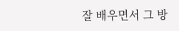잘 배우면서 그 방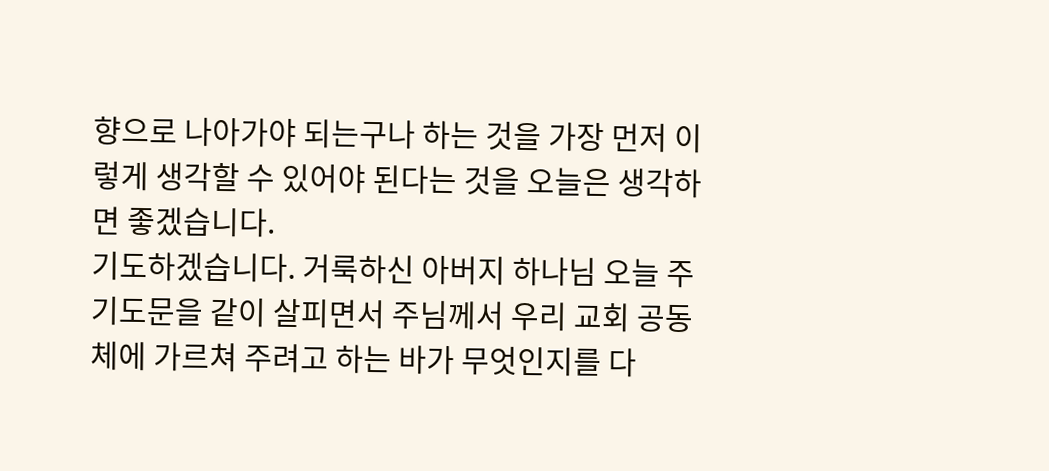향으로 나아가야 되는구나 하는 것을 가장 먼저 이렇게 생각할 수 있어야 된다는 것을 오늘은 생각하면 좋겠습니다.
기도하겠습니다. 거룩하신 아버지 하나님 오늘 주기도문을 같이 살피면서 주님께서 우리 교회 공동체에 가르쳐 주려고 하는 바가 무엇인지를 다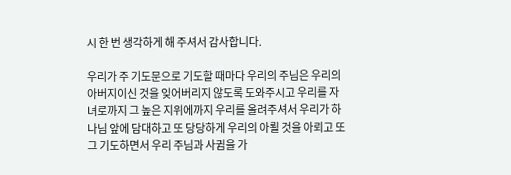시 한 번 생각하게 해 주셔서 감사합니다.

우리가 주 기도문으로 기도할 때마다 우리의 주님은 우리의 아버지이신 것을 잊어버리지 않도록 도와주시고 우리를 자녀로까지 그 높은 지위에까지 우리를 올려주셔서 우리가 하나님 앞에 담대하고 또 당당하게 우리의 아뢸 것을 아뢰고 또 그 기도하면서 우리 주님과 사귐을 가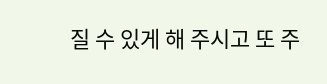질 수 있게 해 주시고 또 주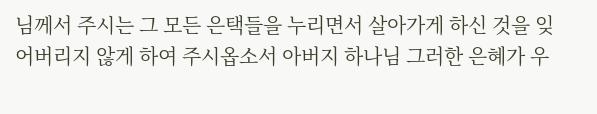님께서 주시는 그 모든 은택들을 누리면서 살아가게 하신 것을 잊어버리지 않게 하여 주시옵소서 아버지 하나님 그러한 은혜가 우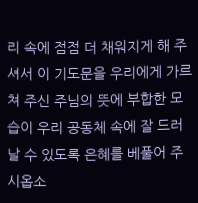리 속에 점점 더 채워지게 해 주셔서 이 기도문을 우리에게 가르쳐 주신 주님의 뜻에 부합한 모습이 우리 공동체 속에 잘 드러날 수 있도록 은혜를 베풀어 주시옵소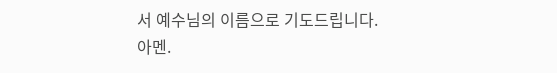서 예수님의 이름으로 기도드립니다.
아멘.